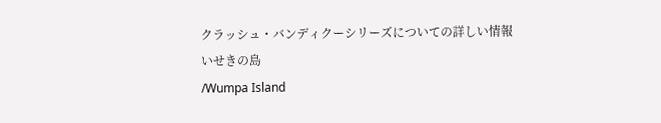クラッシュ・バンディクーシリーズについての詳しい情報
いせきの島
/Wumpa Island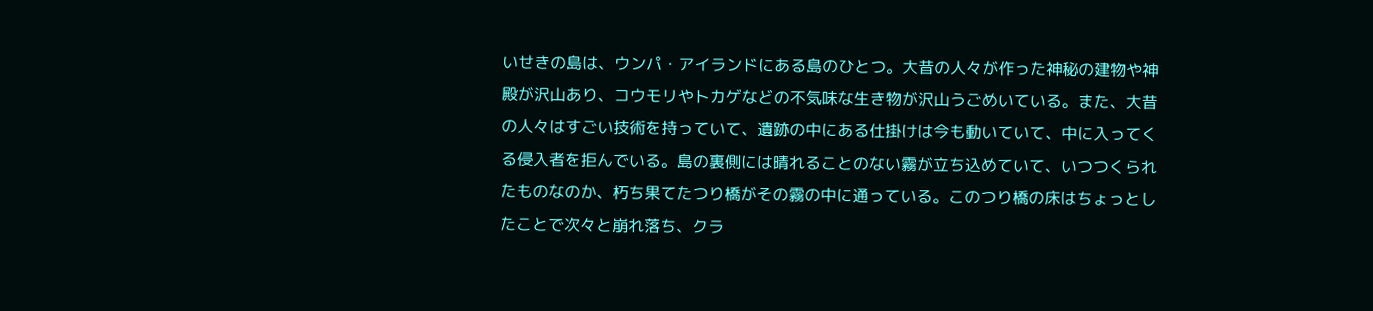いせきの島は、ウンパ・アイランドにある島のひとつ。大昔の人々が作った神秘の建物や神殿が沢山あり、コウモリやトカゲなどの不気味な生き物が沢山うごめいている。また、大昔の人々はすごい技術を持っていて、遺跡の中にある仕掛けは今も動いていて、中に入ってくる侵入者を拒んでいる。島の裏側には晴れることのない霧が立ち込めていて、いつつくられたものなのか、朽ち果てたつり橋がその霧の中に通っている。このつり橋の床はちょっとしたことで次々と崩れ落ち、クラ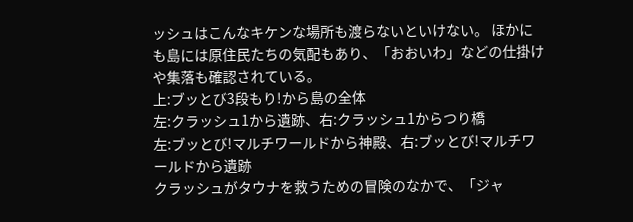ッシュはこんなキケンな場所も渡らないといけない。 ほかにも島には原住民たちの気配もあり、「おおいわ」などの仕掛けや集落も確認されている。
上:ブッとび3段もり!から島の全体
左:クラッシュ1から遺跡、右:クラッシュ1からつり橋
左:ブッとび!マルチワールドから神殿、右:ブッとび!マルチワールドから遺跡
クラッシュがタウナを救うための冒険のなかで、「ジャ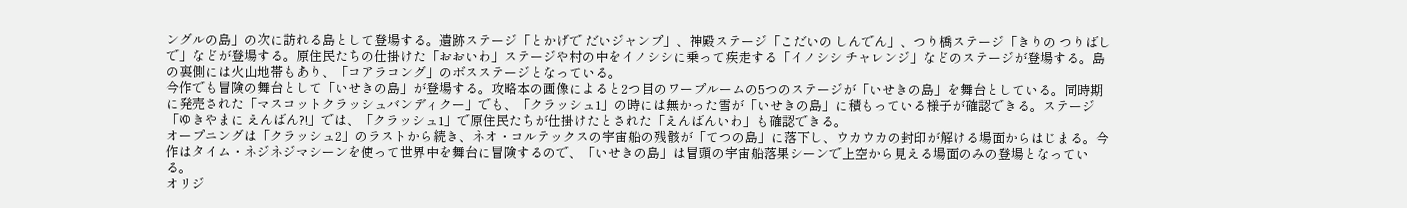ングルの島」の次に訪れる島として登場する。遺跡ステージ「とかげで だいジャンプ」、神殿ステージ「こだいの しんでん」、つり橋ステージ「きりの つりばしで」などが登場する。原住民たちの仕掛けた「おおいわ」ステージや村の中をイノシシに乗って疾走する「イノシシ チャレンジ」などのステージが登場する。島の裏側には火山地帯もあり、「コアラコング」のボスステージとなっている。
今作でも冒険の舞台として「いせきの島」が登場する。攻略本の画像によると2つ目のワープルームの5つのステージが「いせきの島」を舞台としている。同時期に発売された「マスコットクラッシュバンディクー」でも、「クラッシュ1」の時には無かった雪が「いせきの島」に積もっている様子が確認できる。ステージ「ゆきやまに えんばん?!」では、「クラッシュ1」で原住民たちが仕掛けたとされた「えんばんいわ」も確認できる。
オープニングは「クラッシュ2」のラストから続き、ネオ・コルテックスの宇宙船の残骸が「てつの島」に落下し、ウカウカの封印が解ける場面からはじまる。今作はタイム・ネジネジマシーンを使って世界中を舞台に冒険するので、「いせきの島」は冒頭の宇宙船落果シーンで上空から見える場面のみの登場となっている。
オリジ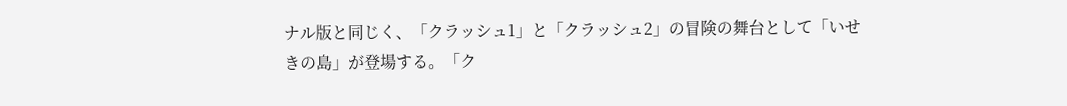ナル版と同じく、「クラッシュ1」と「クラッシュ2」の冒険の舞台として「いせきの島」が登場する。「ク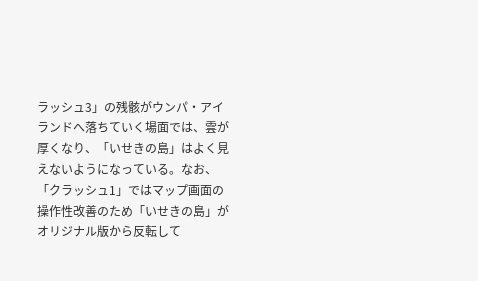ラッシュ3」の残骸がウンパ・アイランドへ落ちていく場面では、雲が厚くなり、「いせきの島」はよく見えないようになっている。なお、「クラッシュ1」ではマップ画面の操作性改善のため「いせきの島」がオリジナル版から反転して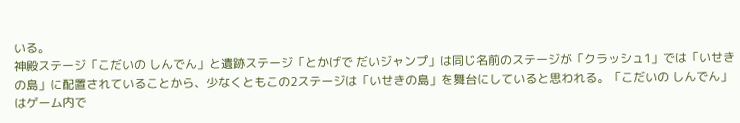いる。
神殿ステージ「こだいの しんでん」と遺跡ステージ「とかげで だいジャンプ」は同じ名前のステージが「クラッシュ1」では「いせきの島」に配置されていることから、少なくともこの2ステージは「いせきの島」を舞台にしていると思われる。「こだいの しんでん」はゲーム内で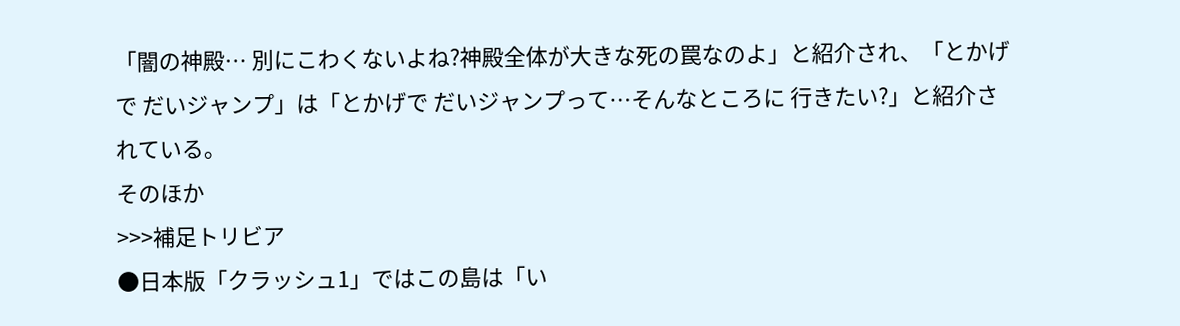「闇の神殿… 別にこわくないよね?神殿全体が大きな死の罠なのよ」と紹介され、「とかげで だいジャンプ」は「とかげで だいジャンプって…そんなところに 行きたい?」と紹介されている。
そのほか
>>>補足トリビア
●日本版「クラッシュ1」ではこの島は「い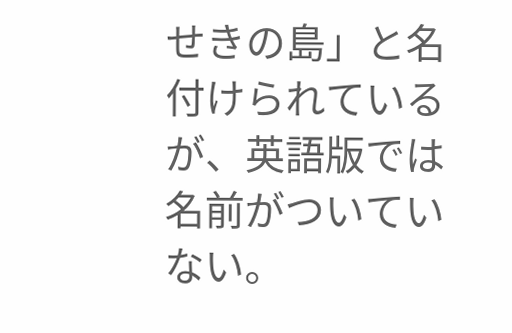せきの島」と名付けられているが、英語版では名前がついていない。